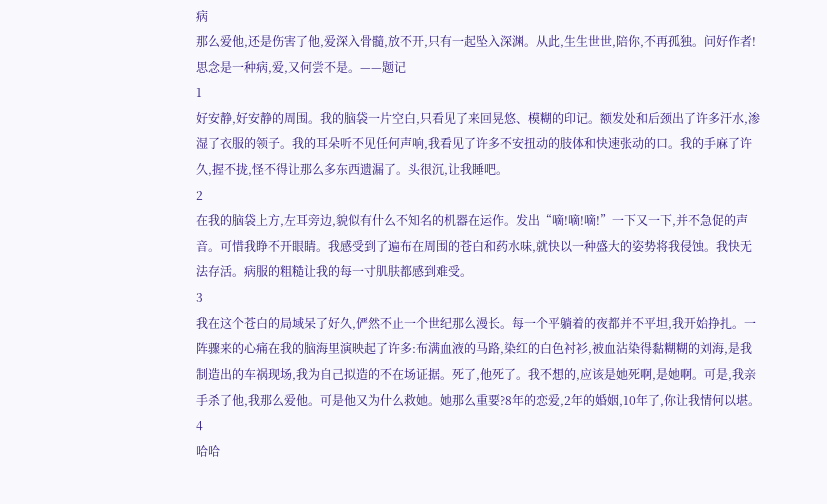病
那么爱他,还是伤害了他,爱深入骨髓,放不开,只有一起坠入深渊。从此,生生世世,陪你,不再孤独。问好作者!
思念是一种病,爱,又何尝不是。——题记
1
好安静,好安静的周围。我的脑袋一片空白,只看见了来回晃悠、模糊的印记。额发处和后颈出了许多汗水,渗湿了衣服的领子。我的耳朵听不见任何声响,我看见了许多不安扭动的肢体和快速张动的口。我的手麻了许久,握不拢,怪不得让那么多东西遗漏了。头很沉,让我睡吧。
2
在我的脑袋上方,左耳旁边,貌似有什么不知名的机器在运作。发出“嘀!嘀!嘀!”一下又一下,并不急促的声音。可惜我睁不开眼睛。我感受到了遍布在周围的苍白和药水味,就快以一种盛大的姿势将我侵蚀。我快无法存活。病服的粗糙让我的每一寸肌肤都感到难受。
3
我在这个苍白的局域呆了好久,俨然不止一个世纪那么漫长。每一个平躺着的夜都并不平坦,我开始挣扎。一阵骤来的心痛在我的脑海里演映起了许多:布满血液的马路,染红的白色衬衫,被血沾染得黏糊糊的刘海,是我制造出的车祸现场,我为自己拟造的不在场证据。死了,他死了。我不想的,应该是她死啊,是她啊。可是,我亲手杀了他,我那么爱他。可是他又为什么救她。她那么重要?8年的恋爱,2年的婚姻,10年了,你让我情何以堪。
4
哈哈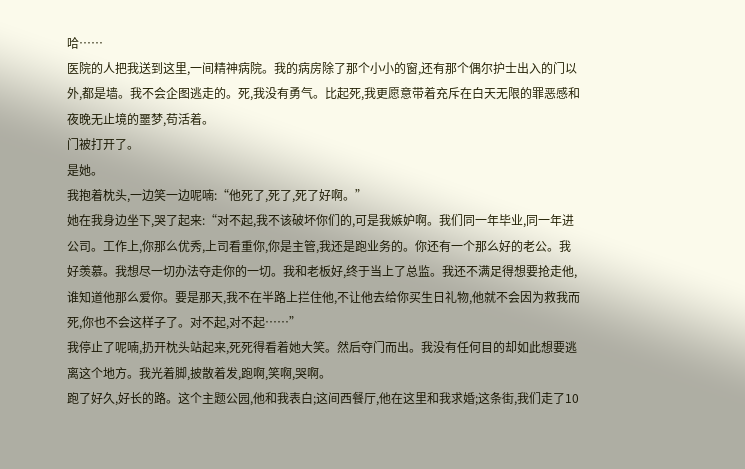哈……
医院的人把我送到这里,一间精神病院。我的病房除了那个小小的窗,还有那个偶尔护士出入的门以外,都是墙。我不会企图逃走的。死,我没有勇气。比起死,我更愿意带着充斥在白天无限的罪恶感和夜晚无止境的噩梦,苟活着。
门被打开了。
是她。
我抱着枕头,一边笑一边呢喃:“他死了,死了,死了好啊。”
她在我身边坐下,哭了起来:“对不起,我不该破坏你们的,可是我嫉妒啊。我们同一年毕业,同一年进公司。工作上,你那么优秀,上司看重你,你是主管,我还是跑业务的。你还有一个那么好的老公。我好羡慕。我想尽一切办法夺走你的一切。我和老板好,终于当上了总监。我还不满足得想要抢走他,谁知道他那么爱你。要是那天,我不在半路上拦住他,不让他去给你买生日礼物,他就不会因为救我而死,你也不会这样子了。对不起,对不起……”
我停止了呢喃,扔开枕头站起来,死死得看着她大笑。然后夺门而出。我没有任何目的却如此想要逃离这个地方。我光着脚,披散着发,跑啊,笑啊,哭啊。
跑了好久,好长的路。这个主题公园,他和我表白;这间西餐厅,他在这里和我求婚;这条街,我们走了10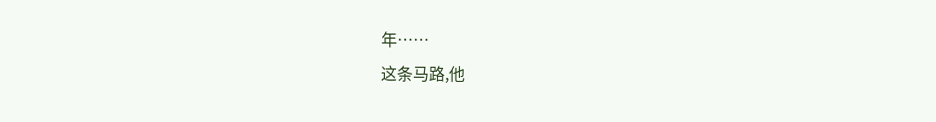年……
这条马路,他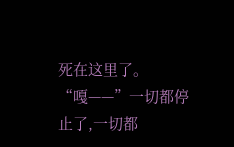死在这里了。
“嘎——”一切都停止了,一切都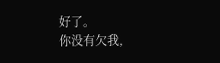好了。
你没有欠我,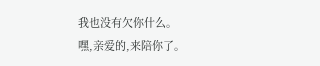我也没有欠你什么。
嘿,亲爱的,来陪你了。